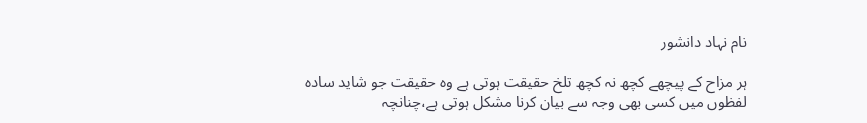نام نہاد دانشور

ہر مزاح کے پیچھے کچھ نہ کچھ تلخ حقیقت ہوتی ہے وہ حقیقت جو شاید سادہ لفظوں میں کسی بھی وجہ سے بیان کرنا مشکل ہوتی ہے،چنانچہ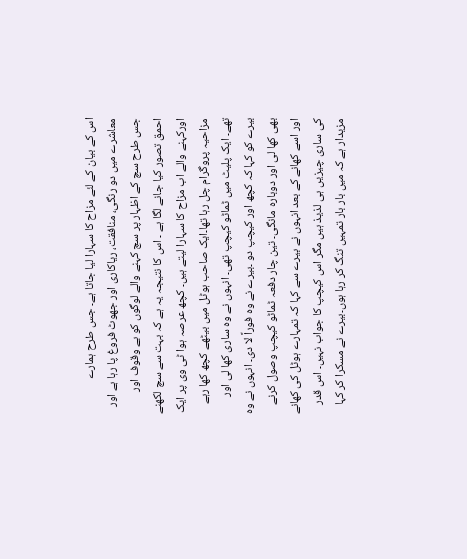اس کے بیان کے لئے مزاح کا سہارا لیا جاتا ہے۔ جس طرح ہمارے معاشرے میں دو رنگی، منافقت، ریاکاری اور جھوٹ فروغ پا رہا ہے اور جس طرح سچ کے اظہار پر سچ کہنے والے لوگوں کو بے وقوف اور احمق تصور کیا جانے لگا ہے ۔ اس کا نتیجہ یہ ہے کہ بہت سے سچ لکھنے اورکہنے والے اب مزاح کا سہارا لیتے ہیں۔ کچھ عرصہ ہوا ٹی وی پر ایک مزاحیہ پروگرام چل رہا تھا۔ایک صاحب ہوٹل میں بیٹھے کچھ کھا رہے تھے۔ ایک پلیٹ میں ٹماٹو کیچپ تھی۔ انہوں نے وہ ساری کھا لی اور بیرے کو کہا کہ کچھ اور کیچپ دو ۔بیرے نے وہ فوراً لا دی۔ انہوں نے وہ بھی کھا لی اور دوبارہ مانگی۔ تین چار دفعہ ٹماٹو کیچپ وصول کرنے اور اسے کھانے کے بعد انہوں نے بیرے سے کہا کہ تمہارے ہوٹل کی کھانے کی ساری چیزیں ہی لذیذ ہیں مگر اس کیچپ کا جواب نہیں۔ اس قدر مزیدار ہے کہ میں بار بار تمہیں تنگ کر رہا ہوں۔بیرے نے مسکرا کر کہا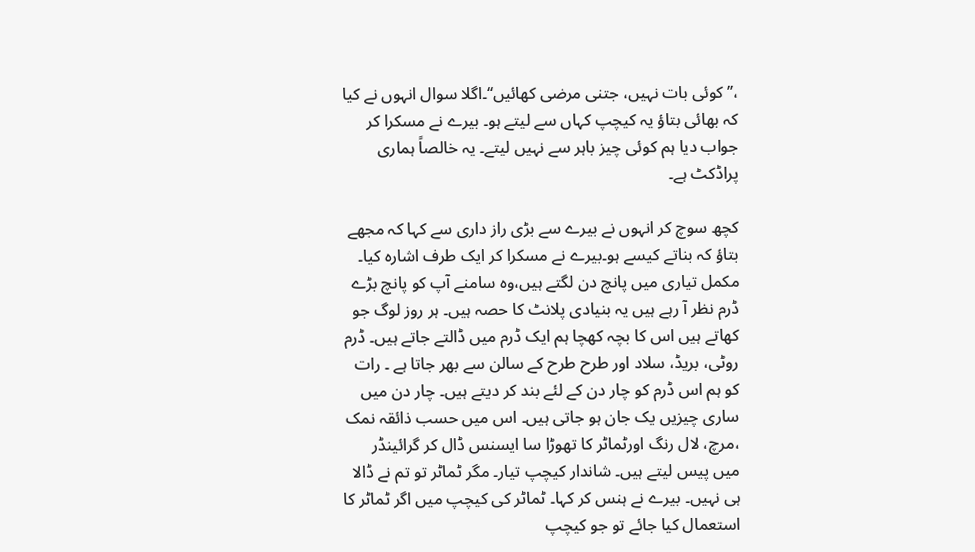،’’کوئی بات نہیں، جتنی مرضی کھائیں‘‘۔اگلا سوال انہوں نے کیا کہ بھائی بتاؤ یہ کیچپ کہاں سے لیتے ہو۔ بیرے نے مسکرا کر جواب دیا ہم کوئی چیز باہر سے نہیں لیتے۔ یہ خالصاً ہماری پراڈکٹ ہے۔

کچھ سوچ کر انہوں نے بیرے سے بڑی راز داری سے کہا کہ مجھے بتاؤ کہ بناتے کیسے ہو۔بیرے نے مسکرا کر ایک طرف اشارہ کیا۔ مکمل تیاری میں پانچ دن لگتے ہیں،وہ سامنے آپ کو پانچ بڑے ڈرم نظر آ رہے ہیں یہ بنیادی پلانٹ کا حصہ ہیں۔ ہر روز لوگ جو کھاتے ہیں اس کا بچہ کھچا ہم ایک ڈرم میں ڈالتے جاتے ہیں۔ ڈرم روٹی، بریڈ، سلاد اور طرح طرح کے سالن سے بھر جاتا ہے ۔ رات کو ہم اس ڈرم کو چار دن کے لئے بند کر دیتے ہیں۔ چار دن میں ساری چیزیں یک جان ہو جاتی ہیں۔ اس میں حسب ذائقہ نمک ،مرچ، لال رنگ اورٹماٹر کا تھوڑا سا ایسنس ڈال کر گرائینڈر میں پیس لیتے ہیں۔ شاندار کیچپ تیار۔ مگر ٹماٹر تو تم نے ڈالا ہی نہیں۔ بیرے نے ہنس کر کہا۔ ٹماٹر کی کیچپ میں اگر ٹماٹر کا استعمال کیا جائے تو جو کیچپ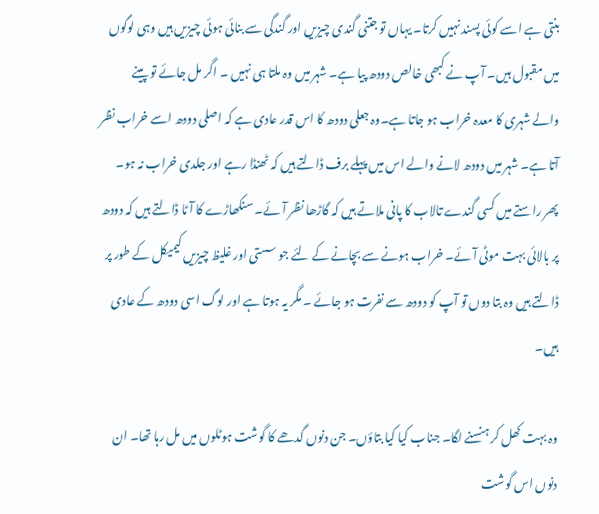بنتی ہے اسے کوئی پسند نہیں کرتا۔ یہاں تو جتنی گندی چیزیں اور گندگی سے بنائی ہوئی چیزیں ہیں وہی لوگوں میں مقبول ہیں۔ آپ نے کبھی خالص دودھ پیا ہے۔ شہر میں وہ ملتا ہی نہیں ۔ اگر مل جائے تو پینے والے شہری کا معدہ خراب ہو جاتا ہے۔وہ جعلی دودھ کا اس قدر عادی ہے کہ اصلی دودھ اسے خراب نظر آتا ہے۔ شہر میں دودھ لانے والے اس میں پہلے برف ڈالتے ہیں کہ ٹھنڈا رہے اور جلدی خراب نہ ہو۔ پھر راستے میں کسی گندے تالاب کا پانی ملاتے ہیں کہ گاڑھا نظر آئے۔ سنکھاڑے کا آٹا ڈالتے ہیں کہ دودھ پر بالائی بہت موٹی آئے۔ خراب ہونے سے بچانے کے لئے جو سستی اور غلیظ چیزیں کیمیکل کے طور پر ڈالتے ہیں وہ بتا دوں تو آپ کو دودھ سے نفرت ہو جائے ۔ مگر یہ ہوتا ہے اور لوگ اسی دودھ کے عادی ہیں۔

وہ بہت کھل کر ہنسنے لگا۔ جناب کیا کیا بتاؤں۔ جن دنوں گدھے کا گوشت ہوٹلوں میں مل رہا تھا۔ ان دنوں اس گوشت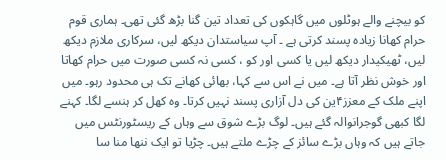کو بیچنے والے ہوٹلوں میں گاہکوں کی تعداد تین گنا بڑھ گئی تھی۔ ہماری قوم حرام کھانا زیادہ پسند کرتی ہے ۔ آپ سیاستدان دیکھ لیں، سرکاری ملازم دیکھ لیں، ٹھیکیدار دیکھ لیں یا کسی اور کو ، کسی نہ کسی صورت میں حرام کھاتا اور خوش نظر آتا ہے۔ میں نے اس سے کہا، بھائی کھانے تک ہی محدود رہو۔ میں اپنے ملک کے معزز۴ین کی دل آزاری پسند نہیں کرتا۔ وہ کھل کر ہنسے لگا۔ کہنے لگا کبھی گوجرانوالہ گئے ہیں۔ لوگ بڑے شوق سے وہاں کے ریسٹورنٹس میں جاتے ہیں کہ وہاں بڑے سائز کے چڑے ملتے ہیں۔ چڑیا تو ایک ننھا منا سا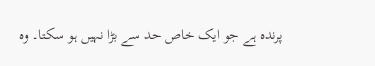پرندہ ہے جو ایک خاص حد سے بڑا نہیں ہو سکتا۔ وہ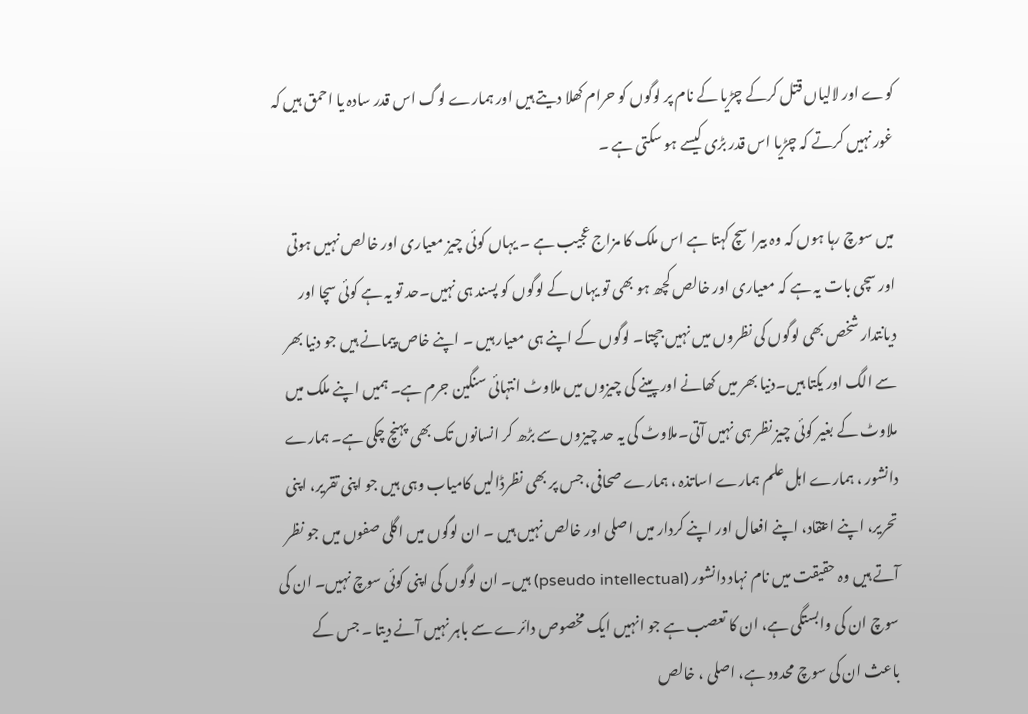کوے اور لالیاں قتل کرکے چڑیا کے نام پر لوگوں کو حرام کھلا دیتے ہیں اور ہمارے لوگ اس قدر سادہ یا احمق ہیں کہ غور نہیں کرتے کہ چڑیا اس قدر بڑی کیسے ہو سکتی ہے ۔

میں سوچ رہا ہوں کہ وہ بیرا سچ کہتا ہے اس ملک کا مزاج عجیب ہے ۔ یہاں کوئی چیز معیاری اور خالص نہیں ہوتی اور سچی بات یہ ہے کہ معیاری اور خالص کچھ ہو بھی تو یہاں کے لوگوں کو پسند ہی نہیں۔حد تو یہ ہے کوئی سچا اور دیانتدار شخص بھی لوگوں کی نظروں میں نہیں جچتا۔ لوگوں کے اپنے ہی معیار ہیں ۔ اپنے خاص پیمانے ہیں جو دنیا بھر سے الگ اور یکتا ہیں۔دنیا بھر میں کھانے اور پینے کی چیزوں میں ملاوٹ انتہائی سنگین جرم ہے۔ ہمیں اپنے ملک میں ملاوٹ کے بغیر کوئی چیز نظر ہی نہیں آتی۔ملاوٹ کی یہ حد چیزوں سے بڑھ کر انسانوں تک بھی پہنچ چکی ہے۔ ہمارے دانشور ، ہمارے اہل علم ہمارے اساتذہ ، ہمارے صحافی، جس پر بھی نظرڈالیں کامیاب وہی ہیں جو اپنی تقریر، اپنی تحریر، اپنے اعتقاد، اپنے افعال اور اپنے کردار میں اصلی اور خالص نہیں ہیں ۔ ان لوگوں میں اگلی صفوں میں جو نظر آتے ہیں وہ حقیقت میں نام نہاد دانشور (pseudo intellectual) ہیں۔ ان لوگوں کی اپنی کوئی سوچ نہیں۔ ان کی سوچ ان کی وابستگی ہے، ان کا تعصب ہے جو انہیں ایک مخصوص دائرے سے باہر نہیں آنے دیتا ۔ جس کے باعث ان کی سوچ محدود ہے، اصلی ، خالص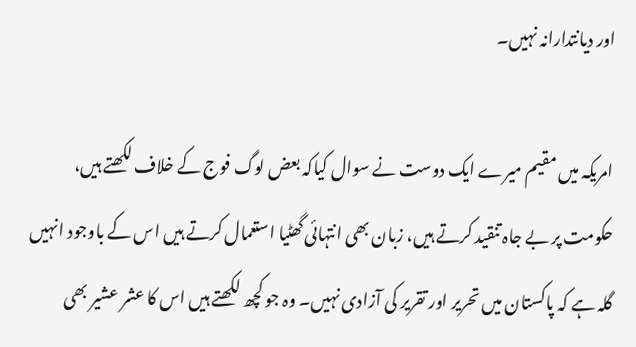اور دیانتدارانہ نہیں۔

امریکہ میں مقیم میرے ایک دوست نے سوال کیاکہ بعض لوگ فوج کے خلاف لکھتے ہیں، حکومت پر بے جاہ تنقید کرتے ہیں، زبان بھی انتہائی گھٹیا استعمال کرتے ہیں اس کے باوجود انہیں گلہ ہے کہ پاکستان میں تحریر اور تقریر کی آزادی نہیں۔ وہ جو کچھ لکھتے ہیں اس کا عشر عشیر بھی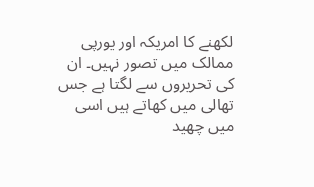لکھنے کا امریکہ اور یورپی ممالک میں تصور نہیں۔ ان کی تحریروں سے لگتا ہے جس تھالی میں کھاتے ہیں اسی میں چھید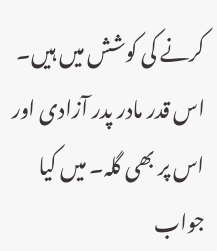کرنے کی کوشش میں ہیں۔ اس قدر مادر پدر آزادی اور اس پر بھی گلہ۔ میں کیا جواب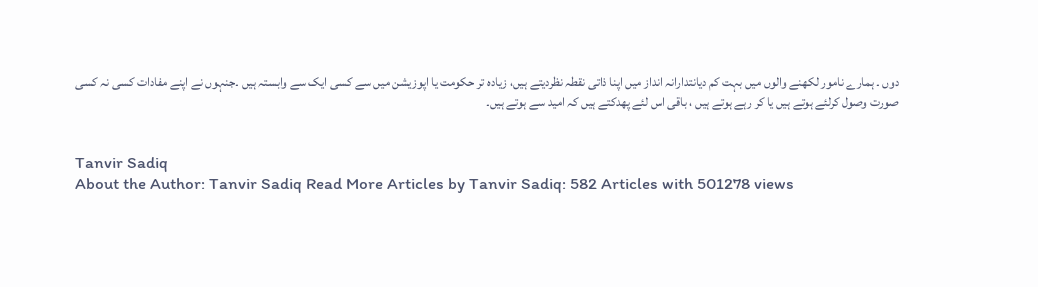دوں ۔ ہمارے نامور لکھنے والوں میں بہت کم دیانتدارانہ انداز میں اپنا ذاتی نقطہ نظردیتے ہیں، زیادہ تر حکومت یا اپوزیشن میں سے کسی ایک سے وابستہ ہیں ۔جنہوں نے اپنے مفادات کسی نہ کسی صورت وصول کرلئے ہوتے ہیں یا کر رہے ہوتے ہیں ، باقی اس لئے پھدکتے ہیں کہ امید سے ہوتے ہیں۔


Tanvir Sadiq
About the Author: Tanvir Sadiq Read More Articles by Tanvir Sadiq: 582 Articles with 501278 views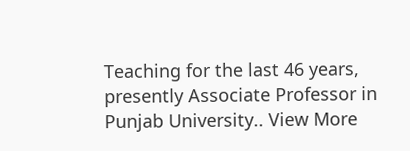Teaching for the last 46 years, presently Associate Professor in Punjab University.. View More